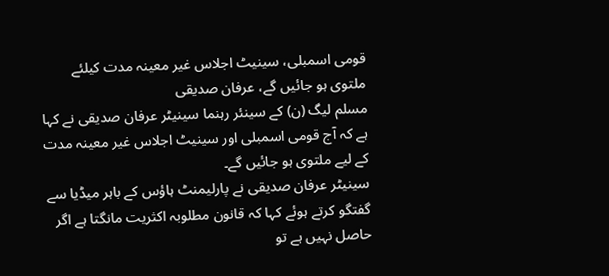قومی اسمبلی، سینیٹ اجلاس غیر معینہ مدت کیلئے ملتوی ہو جائیں گے، عرفان صدیقی
مسلم لیگ (ن) کے سینئر رہنما سینیٹر عرفان صدیقی نے کہا ہے کہ آج قومی اسمبلی اور سینیٹ اجلاس غیر معینہ مدت کے لیے ملتوی ہو جائیں گے۔
سینیٹر عرفان صدیقی نے پارلیمنٹ ہاؤس کے باہر میڈیا سے گفتگو کرتے ہوئے کہا کہ قانون مطلوبہ اکثریت مانگتا ہے اگر حاصل نہیں ہے تو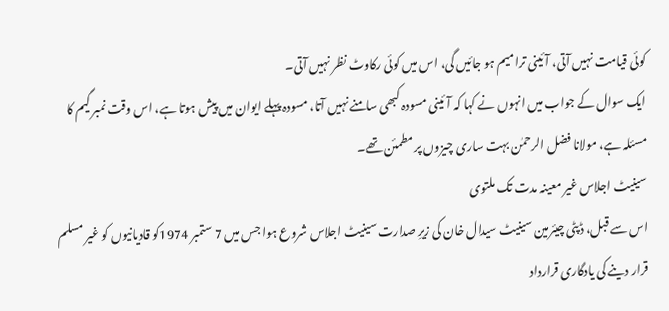کوئی قیامت نہیں آتی، آئینی ترامیم ہو جائیں گی، اس میں کوئی رکاوٹ نظر نہیں آتی۔
ایک سوال کے جواب میں انہوں نے کہا کہ آئینی مسودہ کبھی سامنے نہیں آتا، مسودہ پہلے ایوان میں پیش ہوتا ہے، اس وقت نمبر گیم کا مسئلہ ہے، مولانا فضل الرحمٰن بہت ساری چیزوں پر مطمئن تھے۔
سینیٹ اجلاس غیر معینہ مدت تک ملتوی
اس سے قبل، ڈپٹی چیئرمین سینیٹ سیدال خان کی زیرِ صدارت سینیٹ اجلاس شروع ہوا جس میں 7 ستمبر 1974کو قادیانیوں کو غیر مسلم قرار دینے کی یادگاری قرارداد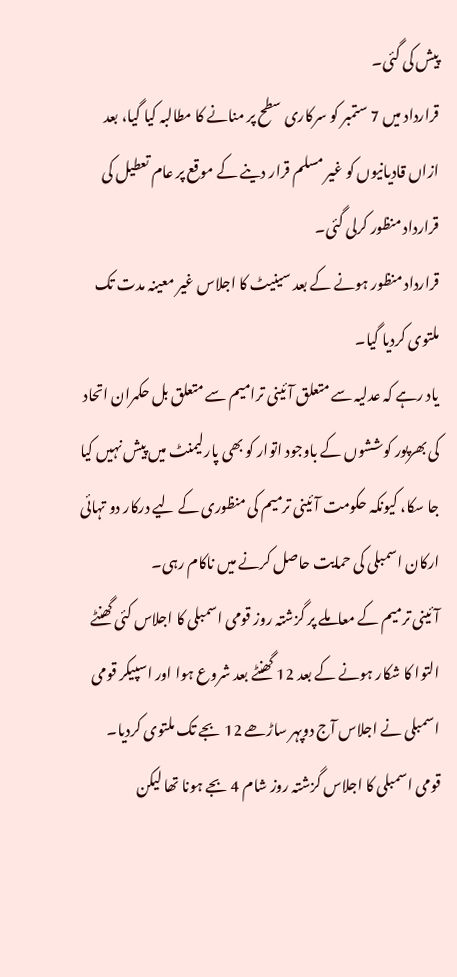پیش کی گئی۔
قرارداد میں 7 ستمبر کو سرکاری سطح پر منانے کا مطالبہ کیا گیا، بعد ازاں قادیانیوں کو غیر مسلم قرار دینے کے موقع پر عام تعطیل کی قرارداد منظور کرلی گئی۔
قرارداد منظور ہونے کے بعد سینیٹ کا اجلاس غیر معینہ مدت تک ملتوی کردیا گیا۔
یاد رہے کہ عدلیہ سے متعلق آئینی ترامیم سے متعلق بل حکمران اتحاد کی بھرپور کوششوں کے باوجود اتوار کو بھی پارلیمنٹ میں پیش نہیں کیا جا سکا، کیونکہ حکومت آئینی ترمیم کی منظوری کے لیے درکار دو تہائی ارکان اسمبلی کی حمایت حاصل کرنے میں ناکام رہی۔
آئینی ترمیم کے معاملے پر گزشتہ روز قومی اسمبلی کا اجلاس کئی گھنٹے التوا کا شکار ہونے کے بعد 12 گھنٹے بعد شروع ہوا اور اسپیکر قومی اسمبلی نے اجلاس آج دوپہر ساڑھے 12 بجے تک ملتوی کردیا۔
قومی اسمبلی کا اجلاس گزشتہ روز شام 4 بجے ہونا تھا لیکن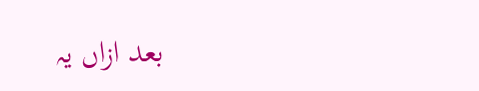بعد ازاں یہ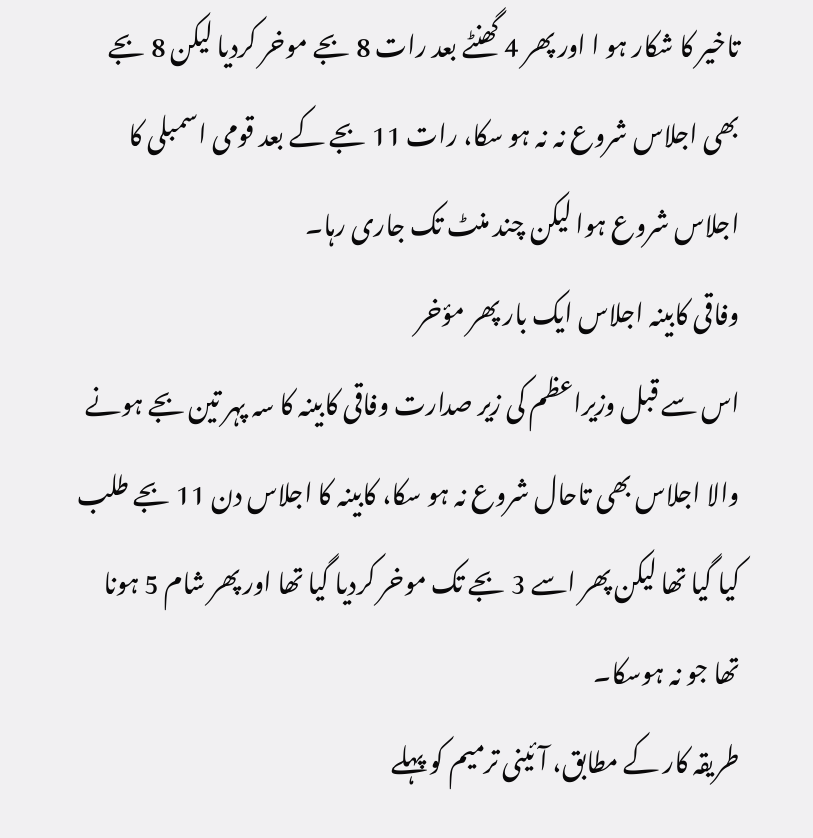تاخیر کا شکار ہو ا اور پھر 4 گھنٹے بعد رات 8 بجے موخر کردیا لیکن 8 بجے بھی اجلاس شروع نہ نہ ہو سکا، رات 11 بجے کے بعد قومی اسمبلی کا اجلاس شروع ہوا لیکن چند منٹ تک جاری رہا۔
وفاقی کابینہ اجلاس ایک بار پھر مؤخر
اس سے قبل وزیراعظم کی زیر صدارت وفاقی کابینہ کا سہ پہر تین بجے ہونے والا اجلاس بھی تاحال شروع نہ ہو سکا، کابینہ کا اجلاس دن 11 بجے طلب کیا گیا تھا لیکن پھر اسے 3 بجے تک موخر کردیا گیا تھا اور پھر شام 5 ہونا تھا جو نہ ہوسکا۔
طریقہ کار کے مطابق، آئینی ترمیم کو پہلے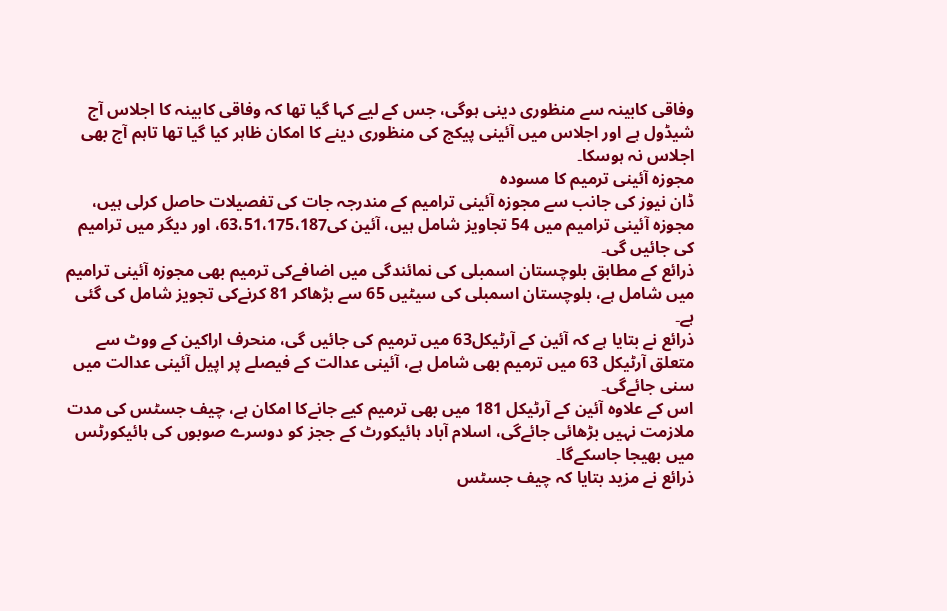وفاقی کابینہ سے منظوری دینی ہوگی، جس کے لیے کہا گیا تھا کہ وفاقی کابینہ کا اجلاس آج شیڈول ہے اور اجلاس میں آئینی پیکج کی منظوری دینے کا امکان ظاہر کیا گیا تھا تاہم آج بھی اجلاس نہ ہوسکا۔
مجوزہ آئینی ترمیم کا مسودہ
ڈان نیوز کی جانب سے مجوزہ آئینی ترامیم کے مندرجہ جات کی تفصیلات حاصل کرلی ہیں، مجوزہ آئینی ترامیم میں 54 تجاویز شامل ہیں، آئین کی63،51،175،187، اور دیگر میں ترامیم کی جائیں گی۔
ذرائع کے مطابق بلوچستان اسمبلی کی نمائندگی میں اضافےکی ترمیم بھی مجوزہ آئینی ترامیم میں شامل ہے، بلوچستان اسمبلی کی سیٹیں 65 سے بڑھاکر 81 کرنےکی تجویز شامل کی گئی ہے۔
ذرائع نے بتایا ہے کہ آئین کے آرٹیکل63 میں ترمیم کی جائیں گی، منحرف اراکین کے ووٹ سے متعلق آرٹیکل 63 میں ترمیم بھی شامل ہے، آئینی عدالت کے فیصلے پر اپیل آئینی عدالت میں سنی جائےگی۔
اس کے علاوہ آئین کے آرٹیکل 181 میں بھی ترمیم کیے جانےکا امکان ہے، چیف جسٹس کی مدت ملازمت نہیں بڑھائی جائےگی، اسلام آباد ہائیکورٹ کے ججز کو دوسرے صوبوں کی ہائیکورٹس میں بھیجا جاسکےگا۔
ذرائع نے مزید بتایا کہ چیف جسٹس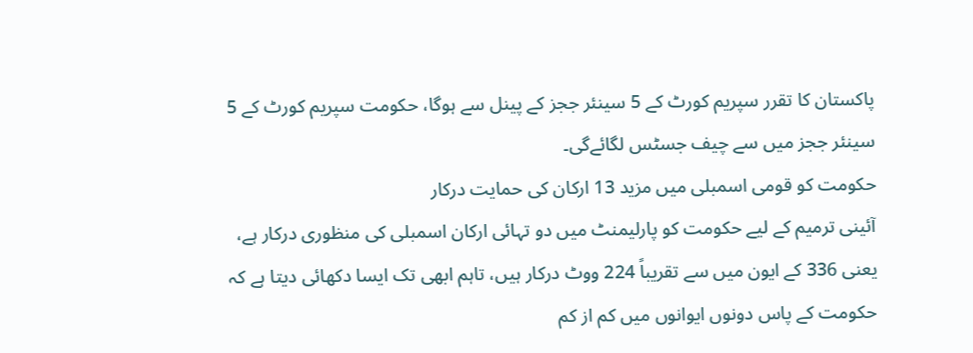پاکستان کا تقرر سپریم کورٹ کے 5 سینئر ججز کے پینل سے ہوگا، حکومت سپریم کورٹ کے 5 سینئر ججز میں سے چیف جسٹس لگائےگی۔
حکومت کو قومی اسمبلی میں مزید 13 ارکان کی حمایت درکار
آئینی ترمیم کے لیے حکومت کو پارلیمنٹ میں دو تہائی ارکان اسمبلی کی منظوری درکار ہے، یعنی 336 کے ایون میں سے تقریباً 224 ووٹ درکار ہیں، تاہم ابھی تک ایسا دکھائی دیتا ہے کہ حکومت کے پاس دونوں ایوانوں میں کم از کم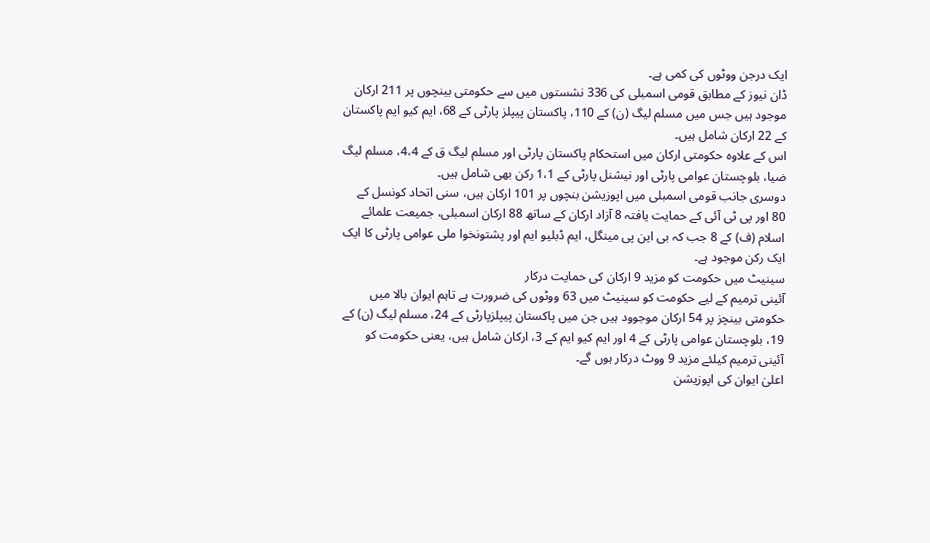ایک درجن ووٹوں کی کمی ہے۔
ڈان نیوز کے مطابق قومی اسمبلی کی 336 نشستوں میں سے حکومتی بینچوں پر 211 ارکان موجود ہیں جس میں مسلم لیگ (ن) کے 110، پاکستان پیپلز پارٹی کے 68، ایم کیو ایم پاکستان کے 22 ارکان شامل ہیں۔
اس کے علاوہ حکومتی ارکان میں استحکام پاکستان پارٹی اور مسلم لیگ ق کے 4،4، مسلم لیگ ضیا، بلوچستان عوامی پارٹی اور نیشنل پارٹی کے 1،1 رکن بھی شامل ہیں۔
دوسری جانب قومی اسمبلی میں اپوزیشن بنچوں پر 101 ارکان ہیں، سنی اتحاد کونسل کے 80 اور پی ٹی آئی کے حمایت یافتہ 8 آزاد ارکان کے ساتھ 88 ارکان اسمبلی، جمیعت علمائے اسلام (ف) کے 8 جب کہ بی این پی مینگل، ایم ڈبلیو ایم اور پشتونخوا ملی عوامی پارٹی کا ایک ایک رکن موجود ہے۔
سینیٹ میں حکومت کو مزید 9 ارکان کی حمایت درکار
آئینی ترمیم کے لیے حکومت کو سینیٹ میں 63 ووٹوں کی ضرورت ہے تاہم ایوان بالا میں حکومتی بینچز پر 54 ارکان موجوود ہیں جن میں پاکستان پیپلزپارٹی کے 24، مسلم لیگ (ن) کے 19، بلوچستان عوامی پارٹی کے 4 اور ایم کیو ایم کے 3، ارکان شامل ہیں، یعنی حکومت کو آئینی ترمیم کیلئے مزید 9 ووٹ درکار ہوں گے۔
اعلیٰ ایوان کی اپوزیشن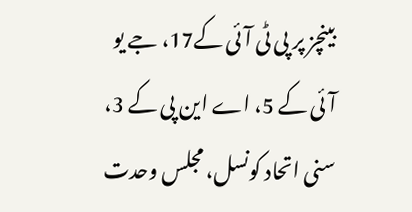بینچز پر پی ٹی آئی کے17، جے یو آئی کے 5، اے این پی کے 3، سنی اتحاد کونسل، مجلس وحدت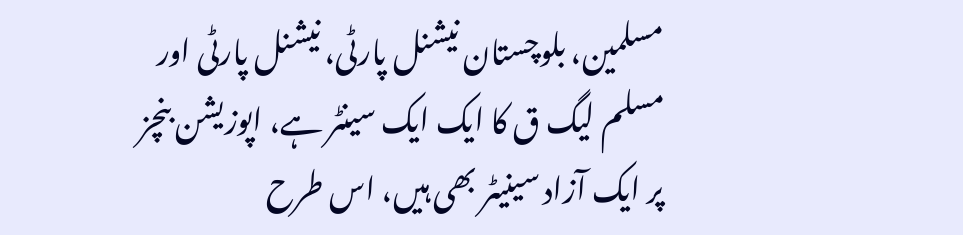مسلمین، بلوچستان نیشنل پارٹی، نیشنل پارٹی اور مسلم لیگ ق کا ایک ایک سینٹر ہے، اپوزیشن بنچز پر ایک آزاد سینیٹر بھی ہیں، اس طرح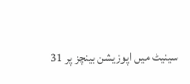سینیٹ میں اپوزیشن بینچز پر 31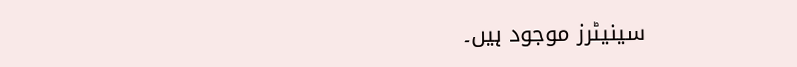سینیٹرز موجود ہیں۔